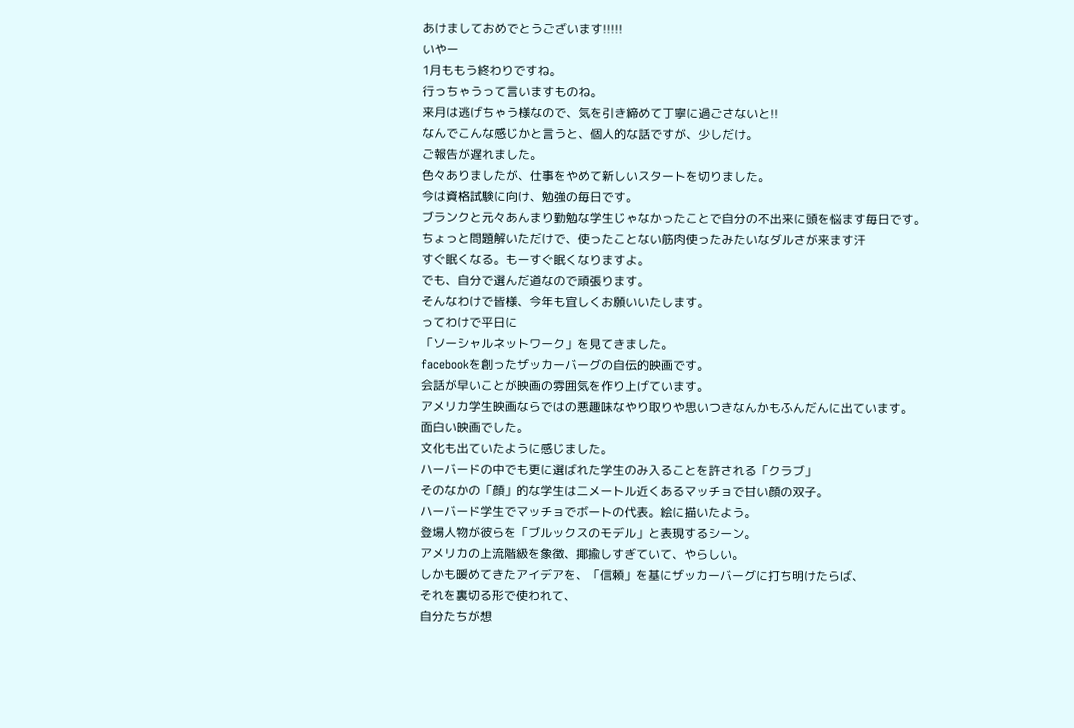あけましておめでとうございます!!!!!
いやー
1月ももう終わりですね。
行っちゃうって言いますものね。
来月は逃げちゃう様なので、気を引き締めて丁寧に過ごさないと!!
なんでこんな感じかと言うと、個人的な話ですが、少しだけ。
ご報告が遅れました。
色々ありましたが、仕事をやめて新しいスタートを切りました。
今は資格試験に向け、勉強の毎日です。
ブランクと元々あんまり勤勉な学生じゃなかったことで自分の不出来に頭を悩ます毎日です。
ちょっと問題解いただけで、使ったことない筋肉使ったみたいなダルさが来ます汗
すぐ眠くなる。もーすぐ眠くなりますよ。
でも、自分で選んだ道なので頑張ります。
そんなわけで皆様、今年も宜しくお願いいたします。
ってわけで平日に
「ソーシャルネットワーク」を見てきました。
facebookを創ったザッカーバーグの自伝的映画です。
会話が早いことが映画の雰囲気を作り上げています。
アメリカ学生映画ならではの悪趣味なやり取りや思いつきなんかもふんだんに出ています。
面白い映画でした。
文化も出ていたように感じました。
ハーバードの中でも更に選ばれた学生のみ入ることを許される「クラブ」
そのなかの「顔」的な学生は二メートル近くあるマッチョで甘い顔の双子。
ハーバード学生でマッチョでボートの代表。絵に描いたよう。
登場人物が彼らを「ブルックスのモデル」と表現するシーン。
アメリカの上流階級を象徴、揶揄しすぎていて、やらしい。
しかも暖めてきたアイデアを、「信頼」を基にザッカーバーグに打ち明けたらば、
それを裏切る形で使われて、
自分たちが想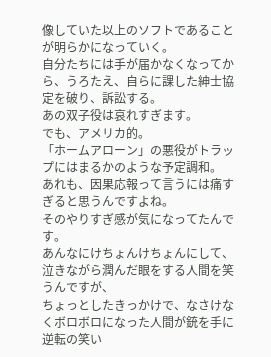像していた以上のソフトであることが明らかになっていく。
自分たちには手が届かなくなってから、うろたえ、自らに課した紳士協定を破り、訴訟する。
あの双子役は哀れすぎます。
でも、アメリカ的。
「ホームアローン」の悪役がトラップにはまるかのような予定調和。
あれも、因果応報って言うには痛すぎると思うんですよね。
そのやりすぎ感が気になってたんです。
あんなにけちょんけちょんにして、泣きながら潤んだ眼をする人間を笑うんですが、
ちょっとしたきっかけで、なさけなくボロボロになった人間が銃を手に逆転の笑い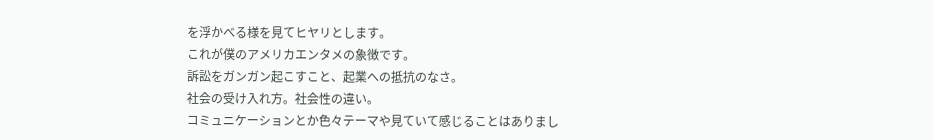を浮かべる様を見てヒヤリとします。
これが僕のアメリカエンタメの象徴です。
訴訟をガンガン起こすこと、起業への抵抗のなさ。
社会の受け入れ方。社会性の違い。
コミュニケーションとか色々テーマや見ていて感じることはありまし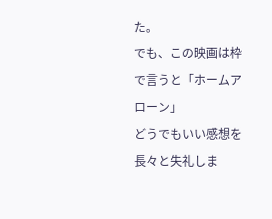た。
でも、この映画は枠で言うと「ホームアローン」
どうでもいい感想を長々と失礼しま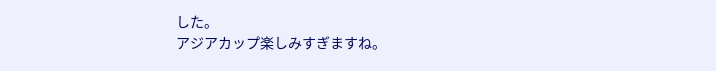した。
アジアカップ楽しみすぎますね。